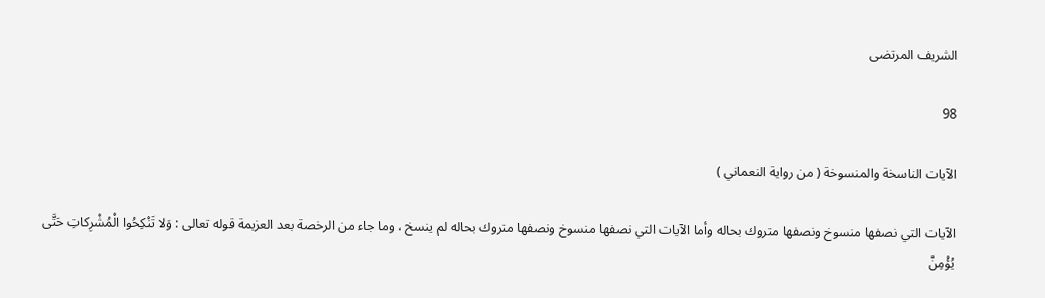الشريف المرتضى

98

الآيات الناسخة والمنسوخة ( من رواية النعماني )

الآيات التي نصفها منسوخ ونصفها متروك بحاله وأما الآيات التي نصفها منسوخ ونصفها متروك بحاله لم ينسخ ، وما جاء من الرخصة بعد العزيمة قوله تعالى : وَلا تَنْكِحُوا الْمُشْرِكاتِ حَتَّى يُؤْمِنَّ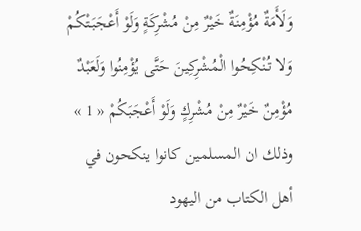وَلَأَمَةٌ مُؤْمِنَةٌ خَيْرٌ مِنْ مُشْرِكَةٍ وَلَوْ أَعْجَبَتْكُمْ وَلا تُنْكِحُوا الْمُشْرِكِينَ حَتَّى يُؤْمِنُوا وَلَعَبْدٌ مُؤْمِنٌ خَيْرٌ مِنْ مُشْرِكٍ وَلَوْ أَعْجَبَكُمْ « 1 » وذلك ان المسلمين كانوا ينكحون في أهل الكتاب من اليهود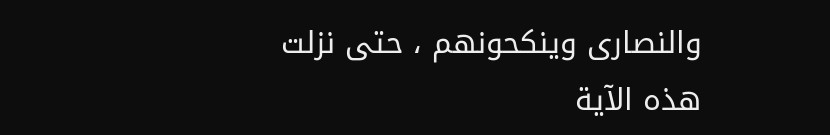والنصارى وينكحونهم ، حتى نزلت هذه الآية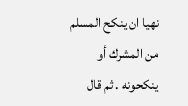نهيا ان ينكح المسلم من المشرك أو ينكحونه . ثم قال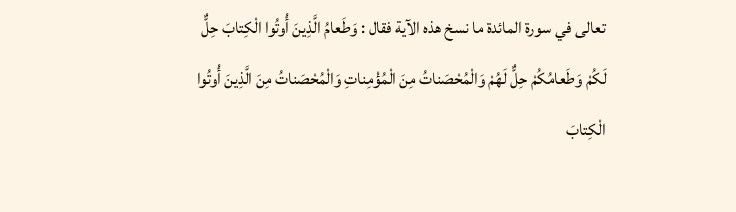تعالى في سورة المائدة ما نسخ هذه الآية فقال : وَطَعامُ الَّذِينَ أُوتُوا الْكِتابَ حِلٌّ لَكُمْ وَطَعامُكُمْ حِلٌّ لَهُمْ وَالْمُحْصَناتُ مِنَ الْمُؤْمِناتِ وَالْمُحْصَناتُ مِنَ الَّذِينَ أُوتُوا الْكِتابَ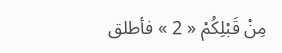مِنْ قَبْلِكُمْ « 2 » فأطلق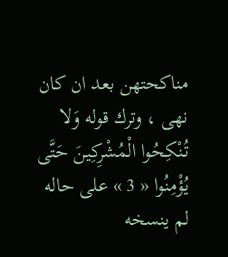مناكحتهن بعد ان كان نهى ، وترك قوله وَلا تُنْكِحُوا الْمُشْرِكِينَ حَتَّى يُؤْمِنُوا « 3 » على حاله لم ينسخه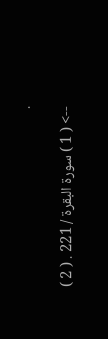.

--> ( 1 ) سورة البقرة / 221 . ( 2 )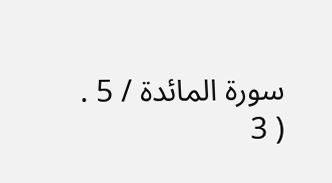سورة المائدة / 5 . ( 3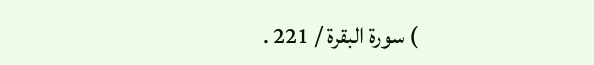) سورة البقرة / 221 .